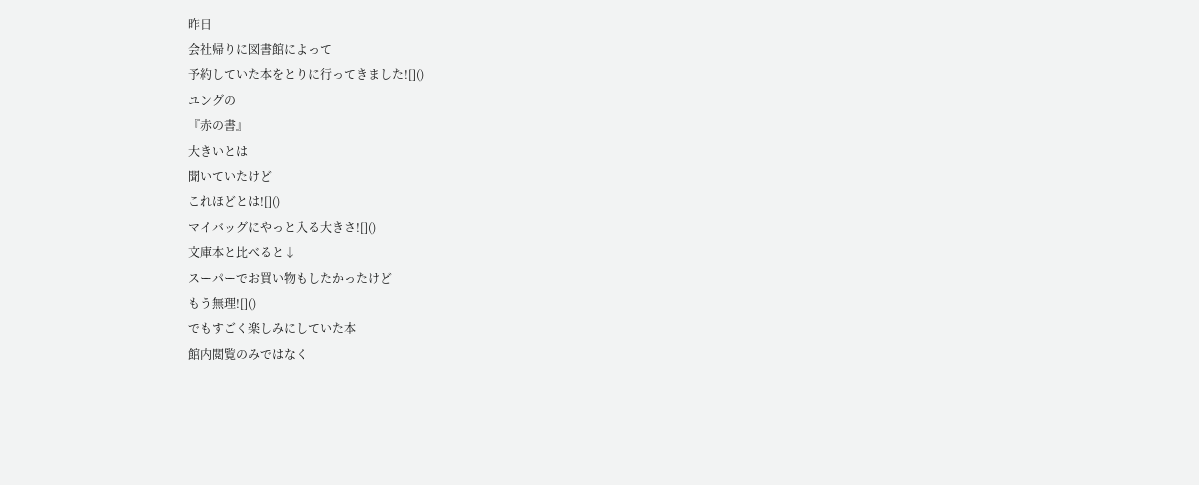昨日
会社帰りに図書館によって
予約していた本をとりに行ってきました![]()
ユングの
『赤の書』
大きいとは
聞いていたけど
これほどとは![]()
マイバッグにやっと入る大きさ![]()
文庫本と比べると↓
スーパーでお買い物もしたかったけど
もう無理![]()
でもすごく楽しみにしていた本
館内閲覧のみではなく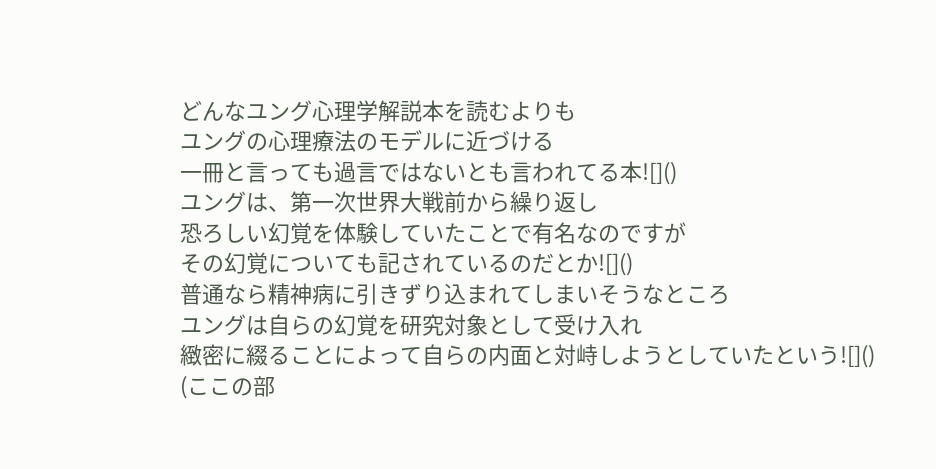どんなユング心理学解説本を読むよりも
ユングの心理療法のモデルに近づける
一冊と言っても過言ではないとも言われてる本![]()
ユングは、第一次世界大戦前から繰り返し
恐ろしい幻覚を体験していたことで有名なのですが
その幻覚についても記されているのだとか![]()
普通なら精神病に引きずり込まれてしまいそうなところ
ユングは自らの幻覚を研究対象として受け入れ
緻密に綴ることによって自らの内面と対峙しようとしていたという![]()
(ここの部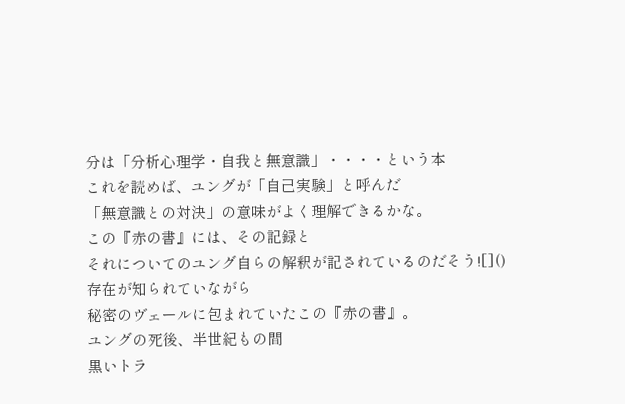分は「分析心理学・自我と無意識」・・・・という本
これを読めば、ユングが「自己実験」と呼んだ
「無意識との対決」の意味がよく理解できるかな。
この『赤の書』には、その記録と
それについてのユング自らの解釈が記されているのだそう![]()
存在が知られていながら
秘密のヴェールに包まれていたこの『赤の書』。
ユングの死後、半世紀もの間
黒いトラ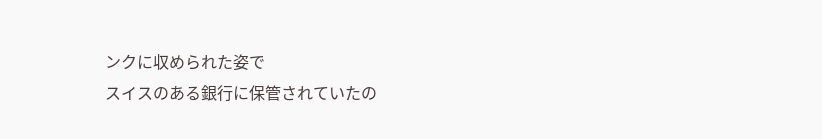ンクに収められた姿で
スイスのある銀行に保管されていたの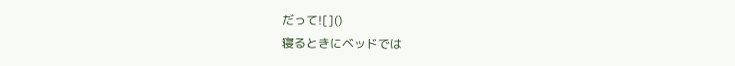だって![]()
寝るときにベッドでは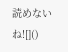読めないね![]()